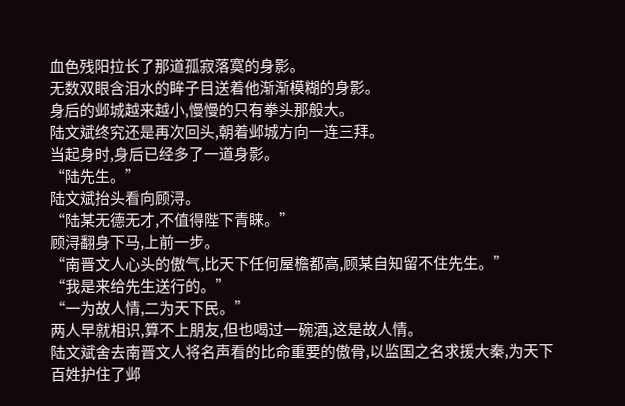血色残阳拉长了那道孤寂落寞的身影。
无数双眼含泪水的眸子目送着他渐渐模糊的身影。
身后的邺城越来越小,慢慢的只有拳头那般大。
陆文斌终究还是再次回头,朝着邺城方向一连三拜。
当起身时,身后已经多了一道身影。
“陆先生。”
陆文斌抬头看向顾浔。
“陆某无德无才,不值得陛下青睐。”
顾浔翻身下马,上前一步。
“南晋文人心头的傲气,比天下任何屋檐都高,顾某自知留不住先生。”
“我是来给先生送行的。”
“一为故人情,二为天下民。”
两人早就相识,算不上朋友,但也喝过一碗酒,这是故人情。
陆文斌舍去南晋文人将名声看的比命重要的傲骨,以监国之名求援大秦,为天下百姓护住了邺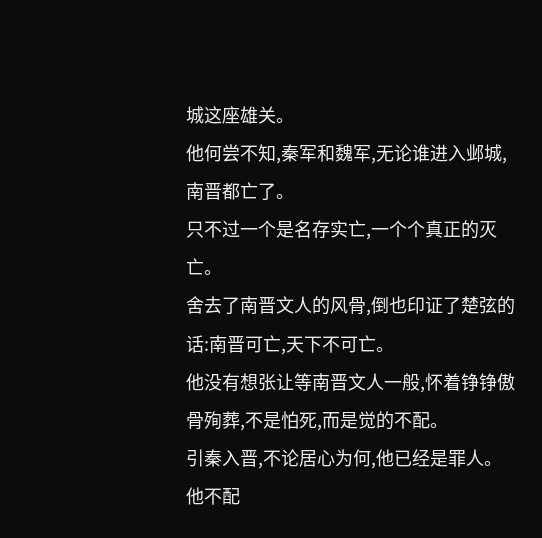城这座雄关。
他何尝不知,秦军和魏军,无论谁进入邺城,南晋都亡了。
只不过一个是名存实亡,一个个真正的灭亡。
舍去了南晋文人的风骨,倒也印证了楚弦的话:南晋可亡,天下不可亡。
他没有想张让等南晋文人一般,怀着铮铮傲骨殉葬,不是怕死,而是觉的不配。
引秦入晋,不论居心为何,他已经是罪人。
他不配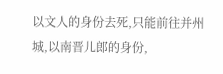以文人的身份去死,只能前往并州城,以南晋儿郎的身份,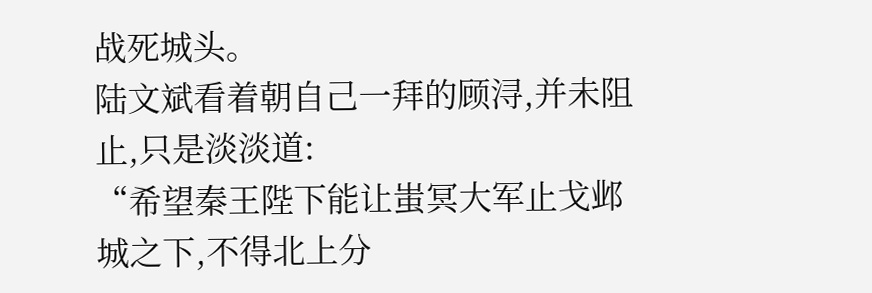战死城头。
陆文斌看着朝自己一拜的顾浔,并未阻止,只是淡淡道:
“希望秦王陛下能让蚩冥大军止戈邺城之下,不得北上分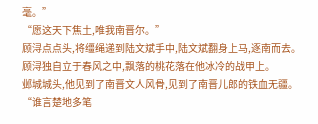毫。”
“愿这天下焦土,唯我南晋尔。”
顾浔点点头,将缰绳递到陆文斌手中,陆文斌翻身上马,逐南而去。
顾浔独自立于春风之中,飘落的桃花落在他冰冷的战甲上。
邺城城头,他见到了南晋文人风骨,见到了南晋儿郎的铁血无疆。
“谁言楚地多笔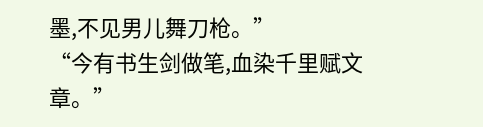墨,不见男儿舞刀枪。”
“今有书生剑做笔,血染千里赋文章。”